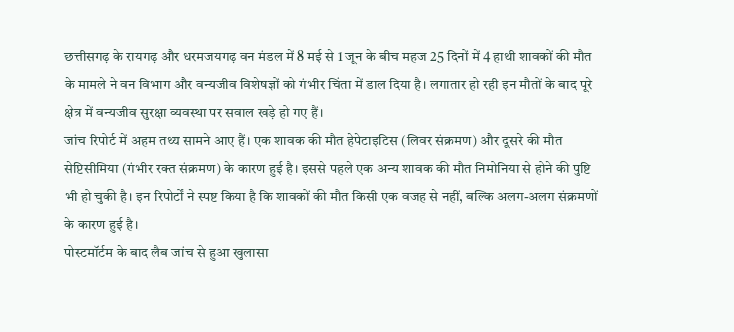छत्तीसगढ़ के रायगढ़ और धरमजयगढ़ वन मंडल में 8 मई से 1 जून के बीच महज 25 दिनों में 4 हाथी शावकों की मौत के मामले ने वन विभाग और वन्यजीव विशेषज्ञों को गंभीर चिंता में डाल दिया है। लगातार हो रही इन मौतों के बाद पूरे क्षेत्र में वन्यजीव सुरक्षा व्यवस्था पर सवाल खड़े हो गए हैं।
जांच रिपोर्ट में अहम तथ्य सामने आए हैं। एक शावक की मौत हेपेटाइटिस (लिवर संक्रमण) और दूसरे की मौत सेप्टिसीमिया (गंभीर रक्त संक्रमण) के कारण हुई है। इससे पहले एक अन्य शावक की मौत निमोनिया से होने की पुष्टि भी हो चुकी है। इन रिपोर्टों ने स्पष्ट किया है कि शावकों की मौत किसी एक वजह से नहीं, बल्कि अलग-अलग संक्रमणों के कारण हुई है।
पोस्टमॉर्टम के बाद लैब जांच से हुआ खुलासा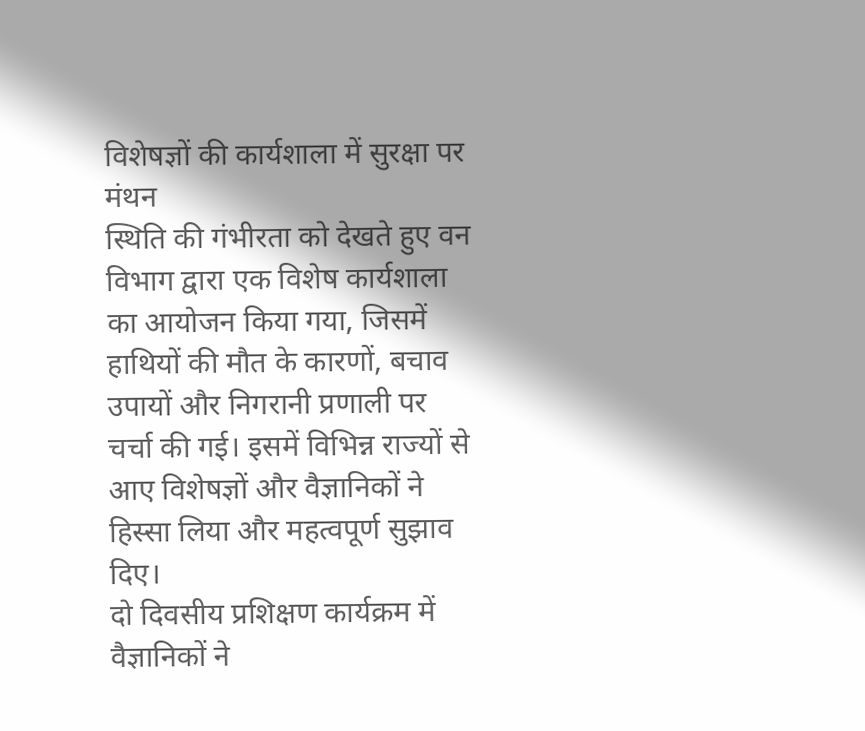विशेषज्ञों की कार्यशाला में सुरक्षा पर मंथन
स्थिति की गंभीरता को देखते हुए वन विभाग द्वारा एक विशेष कार्यशाला का आयोजन किया गया, जिसमें हाथियों की मौत के कारणों, बचाव उपायों और निगरानी प्रणाली पर चर्चा की गई। इसमें विभिन्न राज्यों से आए विशेषज्ञों और वैज्ञानिकों ने हिस्सा लिया और महत्वपूर्ण सुझाव दिए।
दो दिवसीय प्रशिक्षण कार्यक्रम में वैज्ञानिकों ने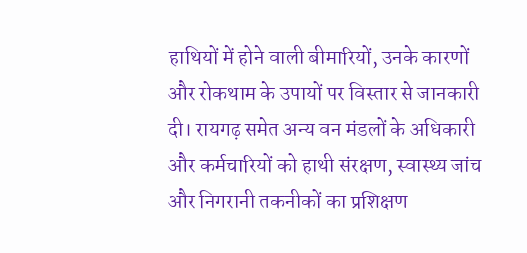हाथियों में होने वाली बीमारियों, उनके कारणों और रोकथाम के उपायों पर विस्तार से जानकारी दी। रायगढ़ समेत अन्य वन मंडलों के अधिकारी और कर्मचारियों को हाथी संरक्षण, स्वास्थ्य जांच और निगरानी तकनीकों का प्रशिक्षण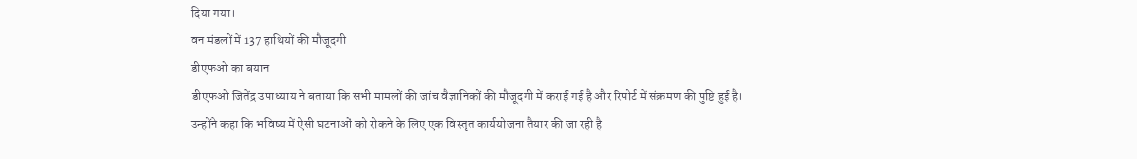दिया गया।
वन मंडलों में 137 हाथियों की मौजूदगी
डीएफओ का बयान
डीएफओ जितेंद्र उपाध्याय ने बताया कि सभी मामलों की जांच वैज्ञानिकों की मौजूदगी में कराई गई है और रिपोर्ट में संक्रमण की पुष्टि हुई है। उन्होंने कहा कि भविष्य में ऐसी घटनाओं को रोकने के लिए एक विस्तृत कार्ययोजना तैयार की जा रही है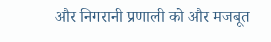और निगरानी प्रणाली को और मजबूत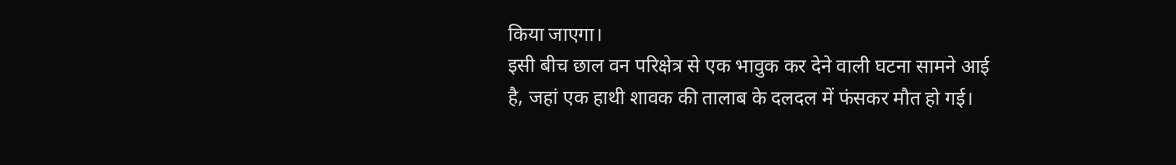किया जाएगा।
इसी बीच छाल वन परिक्षेत्र से एक भावुक कर देने वाली घटना सामने आई है, जहां एक हाथी शावक की तालाब के दलदल में फंसकर मौत हो गई।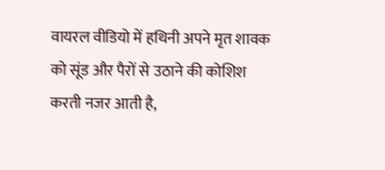वायरल वीडियो में हथिनी अपने मृत शावक को सूंड और पैरों से उठाने की कोशिश करती नजर आती है,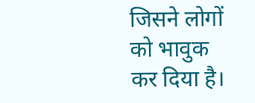जिसने लोगों को भावुक कर दिया है।